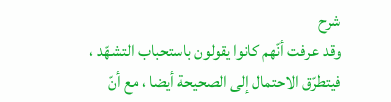شرح
وقد عرفت أنّهم كانوا يقولون باستحباب التشهّد ، فيتطرّق الاحتمال إلى الصحيحة أيضا ، مع أنّ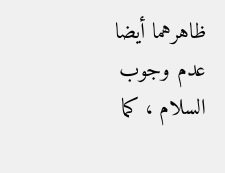ظاهرهما أيضا عدم وجوب السلام ، كما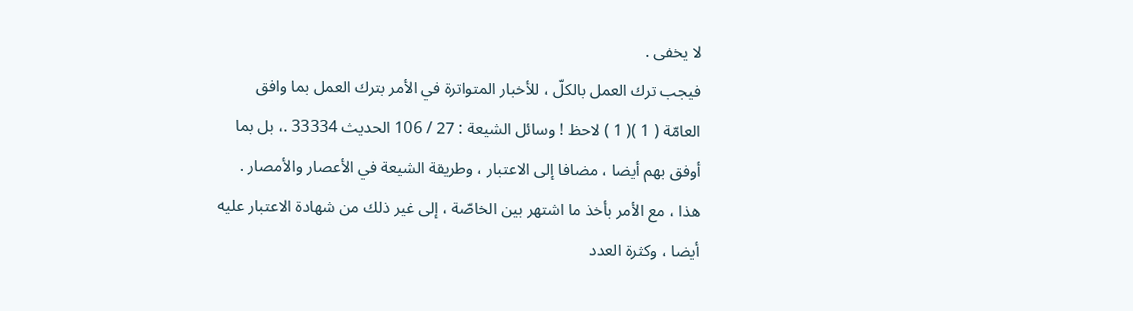لا يخفى .
فيجب ترك العمل بالكلّ ، للأخبار المتواترة في الأمر بترك العمل بما وافق العامّة ( 1 )( 1 ) لاحظ ! وسائل الشيعة : 27 / 106 الحديث 33334 .، بل بما أوفق بهم أيضا ، مضافا إلى الاعتبار ، وطريقة الشيعة في الأعصار والأمصار .
هذا ، مع الأمر بأخذ ما اشتهر بين الخاصّة ، إلى غير ذلك من شهادة الاعتبار عليه أيضا ، وكثرة العدد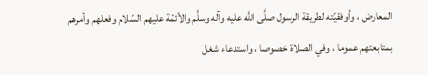المعارض ، وأوفقيّته لطريقة الرسول صلَّى اللَّه عليه وآله وسلَّم والأئمّة عليهم السّلام وفعلهم وأمرهم بمتابعتهم عموما ، وفي الصلاة خصوصا ، واستدعاء شغل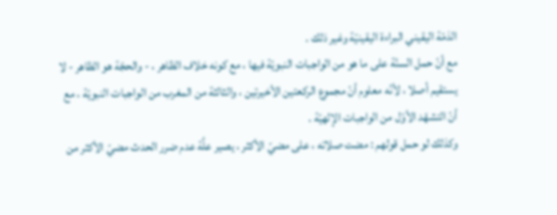الذمّة اليقيني البراءة اليقينيّة وغير ذلك .
مع أنّ حمل السنّة على ما هو من الواجبات النبويّة فيها ، مع كونه خلاف الظاهر ، - والحجّة هو الظاهر - لا يستقيم أصلا ، لأنّه معلوم أنّ مجموع الركعتين الأخيرتين ، والثالثة من المغرب من الواجبات النبويّة ، مع أنّ التشهّد الأوّل من الواجبات الإلهيّة .
وكذلك لو حمل قولهم : مضت صلاته ، على مضيّ الأكثر ، يصير علَّة عدم ضرر الحدث مضيّ الأكثر من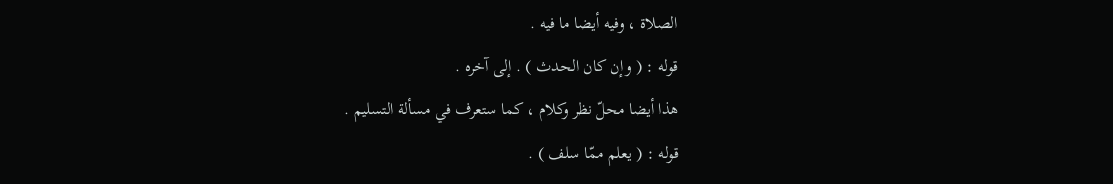الصلاة ، وفيه أيضا ما فيه .
قوله : ( وإن كان الحدث ) . إلى آخره .
هذا أيضا محلّ نظر وكلام ، كما ستعرف في مسألة التسليم .
قوله : ( يعلم ممّا سلف ) .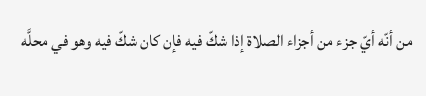من أنّه أيّ جزء من أجزاء الصلاة إذا شكّ فيه فإن كان شكّ فيه وهو في محلَّه